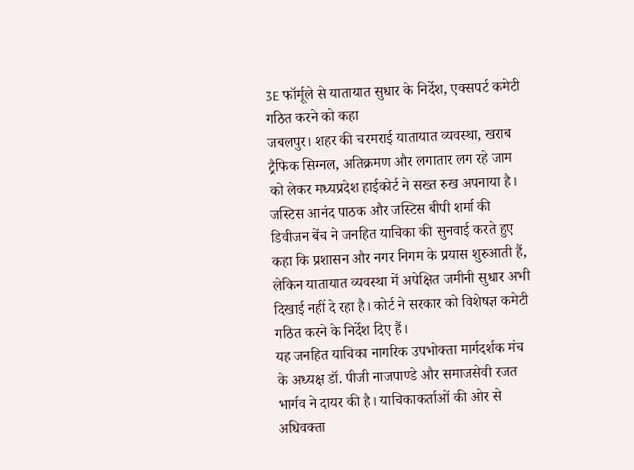3E फॉर्मूले से यातायात सुधार के निर्देश, एक्सपर्ट कमेटी गठित करने को कहा
जबलपुर। शहर की चरमराई यातायात व्यवस्था, खराब ट्रैफिक सिग्नल, अतिक्रमण और लगातार लग रहे जाम को लेकर मध्यप्रदेश हाईकोर्ट ने सख्त रुख अपनाया है। जस्टिस आनंद पाठक और जस्टिस बीपी शर्मा की डिवीजन बेंच ने जनहित याचिका की सुनवाई करते हुए कहा कि प्रशासन और नगर निगम के प्रयास शुरुआती हैं, लेकिन यातायात व्यवस्था में अपेक्षित जमीनी सुधार अभी दिखाई नहीं दे रहा है। कोर्ट ने सरकार को विशेषज्ञ कमेटी गठित करने के निर्देश दिए हैं।
यह जनहित याचिका नागरिक उपभोक्ता मार्गदर्शक मंच के अध्यक्ष डॉ. पीजी नाजपाण्डे और समाजसेवी रजत भार्गव ने दायर की है। याचिकाकर्ताओं की ओर से अधिवक्ता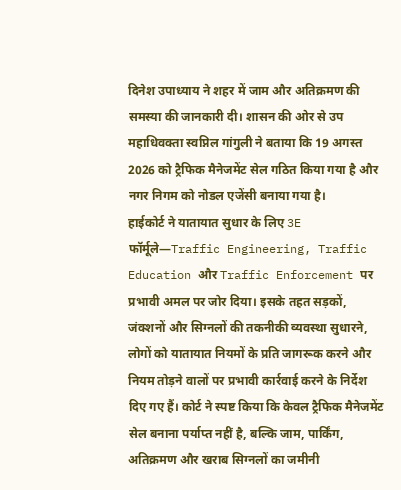दिनेश उपाध्याय ने शहर में जाम और अतिक्रमण की समस्या की जानकारी दी। शासन की ओर से उप महाधिवक्ता स्वप्निल गांगुली ने बताया कि 19 अगस्त 2026 को ट्रैफिक मैनेजमेंट सेल गठित किया गया है और नगर निगम को नोडल एजेंसी बनाया गया है।
हाईकोर्ट ने यातायात सुधार के लिए 3E फॉर्मूले—Traffic Engineering, Traffic Education और Traffic Enforcement पर प्रभावी अमल पर जोर दिया। इसके तहत सड़कों, जंक्शनों और सिग्नलों की तकनीकी व्यवस्था सुधारने, लोगों को यातायात नियमों के प्रति जागरूक करने और नियम तोड़ने वालों पर प्रभावी कार्रवाई करने के निर्देश दिए गए हैं। कोर्ट ने स्पष्ट किया कि केवल ट्रैफिक मैनेजमेंट सेल बनाना पर्याप्त नहीं है, बल्कि जाम, पार्किंग, अतिक्रमण और खराब सिग्नलों का जमीनी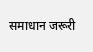समाधान जरूरी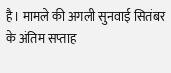है। मामले की अगली सुनवाई सितंबर के अंतिम सप्ताह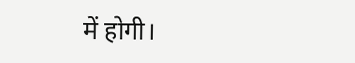में होगी।